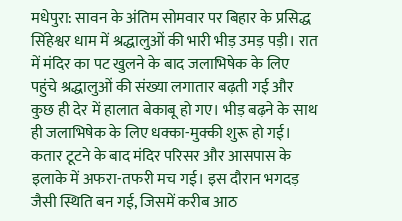मधेपुरा: सावन के अंतिम सोमवार पर बिहार के प्रसिद्ध सिंहेश्वर धाम में श्रद्धालुओं की भारी भीड़ उमड़ पड़ी। रात में मंदिर का पट खुलने के बाद जलाभिषेक के लिए पहुंचे श्रद्धालुओं की संख्या लगातार बढ़ती गई और कुछ ही देर में हालात बेकाबू हो गए। भीड़ बढ़ने के साथ ही जलाभिषेक के लिए धक्का-मुक्की शुरू हो गई। कतार टूटने के बाद मंदिर परिसर और आसपास के इलाके में अफरा-तफरी मच गई। इस दौरान भगदड़ जैसी स्थिति बन गई, जिसमें करीब आठ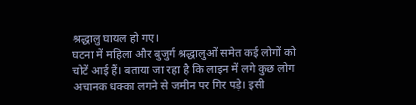श्रद्धालु घायल हो गए।
घटना में महिला और बुजुर्ग श्रद्धालुओं समेत कई लोगों को चोटें आई हैं। बताया जा रहा है कि लाइन में लगे कुछ लोग अचानक धक्का लगने से जमीन पर गिर पड़े। इसी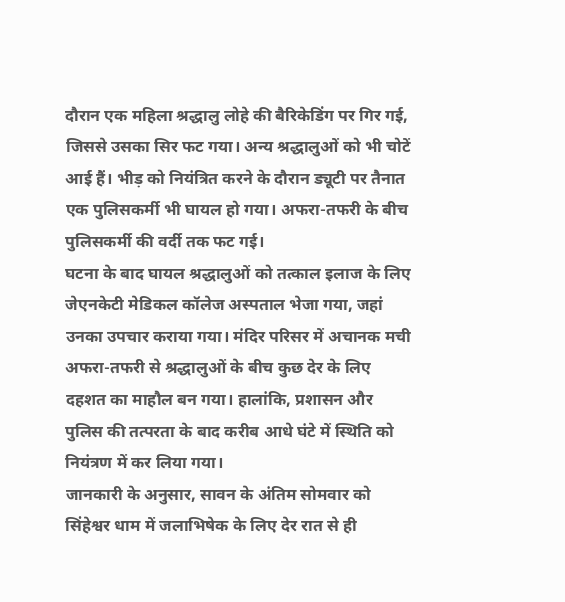दौरान एक महिला श्रद्धालु लोहे की बैरिकेडिंग पर गिर गई, जिससे उसका सिर फट गया। अन्य श्रद्धालुओं को भी चोटें आई हैं। भीड़ को नियंत्रित करने के दौरान ड्यूटी पर तैनात एक पुलिसकर्मी भी घायल हो गया। अफरा-तफरी के बीच पुलिसकर्मी की वर्दी तक फट गई।
घटना के बाद घायल श्रद्धालुओं को तत्काल इलाज के लिए जेएनकेटी मेडिकल कॉलेज अस्पताल भेजा गया, जहां उनका उपचार कराया गया। मंदिर परिसर में अचानक मची अफरा-तफरी से श्रद्धालुओं के बीच कुछ देर के लिए दहशत का माहौल बन गया। हालांकि, प्रशासन और पुलिस की तत्परता के बाद करीब आधे घंटे में स्थिति को नियंत्रण में कर लिया गया।
जानकारी के अनुसार, सावन के अंतिम सोमवार को सिंहेश्वर धाम में जलाभिषेक के लिए देर रात से ही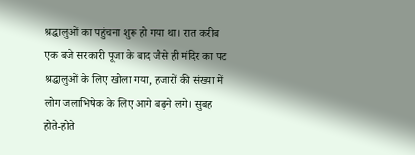श्रद्धालुओं का पहुंचना शुरू हो गया था। रात करीब एक बजे सरकारी पूजा के बाद जैसे ही मंदिर का पट श्रद्धालुओं के लिए खोला गया, हजारों की संख्या में लोग जलाभिषेक के लिए आगे बढ़ने लगे। सुबह होते-होते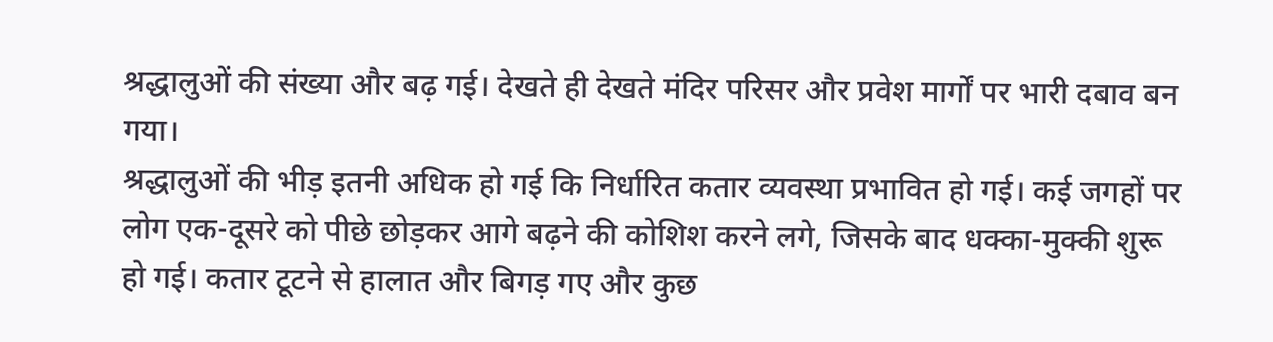श्रद्धालुओं की संख्या और बढ़ गई। देखते ही देखते मंदिर परिसर और प्रवेश मार्गों पर भारी दबाव बन गया।
श्रद्धालुओं की भीड़ इतनी अधिक हो गई कि निर्धारित कतार व्यवस्था प्रभावित हो गई। कई जगहों पर लोग एक-दूसरे को पीछे छोड़कर आगे बढ़ने की कोशिश करने लगे, जिसके बाद धक्का-मुक्की शुरू हो गई। कतार टूटने से हालात और बिगड़ गए और कुछ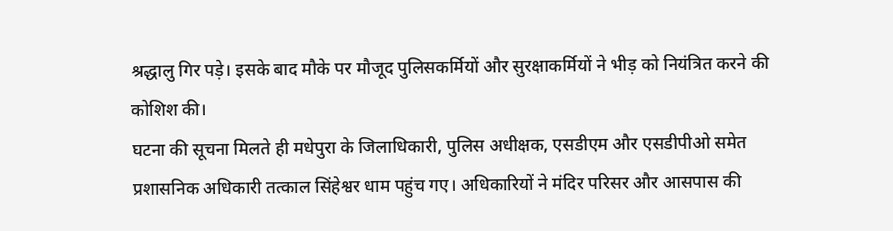श्रद्धालु गिर पड़े। इसके बाद मौके पर मौजूद पुलिसकर्मियों और सुरक्षाकर्मियों ने भीड़ को नियंत्रित करने की कोशिश की।
घटना की सूचना मिलते ही मधेपुरा के जिलाधिकारी, पुलिस अधीक्षक, एसडीएम और एसडीपीओ समेत प्रशासनिक अधिकारी तत्काल सिंहेश्वर धाम पहुंच गए। अधिकारियों ने मंदिर परिसर और आसपास की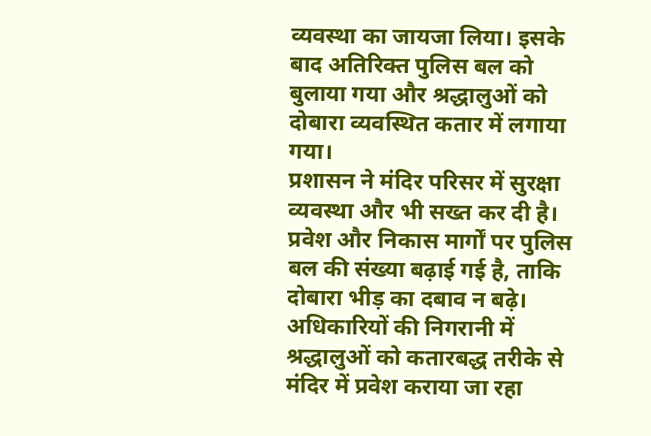व्यवस्था का जायजा लिया। इसके बाद अतिरिक्त पुलिस बल को बुलाया गया और श्रद्धालुओं को दोबारा व्यवस्थित कतार में लगाया गया।
प्रशासन ने मंदिर परिसर में सुरक्षा व्यवस्था और भी सख्त कर दी है। प्रवेश और निकास मार्गों पर पुलिस बल की संख्या बढ़ाई गई है, ताकि दोबारा भीड़ का दबाव न बढ़े। अधिकारियों की निगरानी में श्रद्धालुओं को कतारबद्ध तरीके से मंदिर में प्रवेश कराया जा रहा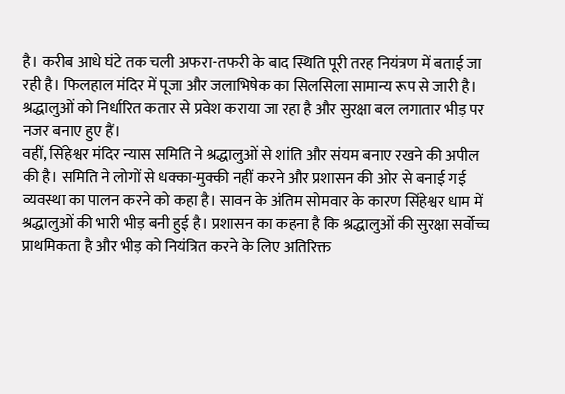है। करीब आधे घंटे तक चली अफरा-तफरी के बाद स्थिति पूरी तरह नियंत्रण में बताई जा रही है। फिलहाल मंदिर में पूजा और जलाभिषेक का सिलसिला सामान्य रूप से जारी है। श्रद्धालुओं को निर्धारित कतार से प्रवेश कराया जा रहा है और सुरक्षा बल लगातार भीड़ पर नजर बनाए हुए हैं।
वहीं, सिंहेश्वर मंदिर न्यास समिति ने श्रद्धालुओं से शांति और संयम बनाए रखने की अपील की है। समिति ने लोगों से धक्का-मुक्की नहीं करने और प्रशासन की ओर से बनाई गई व्यवस्था का पालन करने को कहा है। सावन के अंतिम सोमवार के कारण सिंहेश्वर धाम में श्रद्धालुओं की भारी भीड़ बनी हुई है। प्रशासन का कहना है कि श्रद्धालुओं की सुरक्षा सर्वोच्च प्राथमिकता है और भीड़ को नियंत्रित करने के लिए अतिरिक्त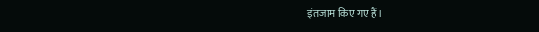इंतजाम किए गए हैं।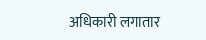अधिकारी लगातार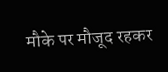मौके पर मौजूद रहकर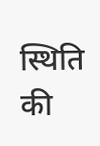स्थिति की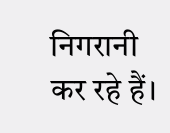निगरानी कर रहे हैं।